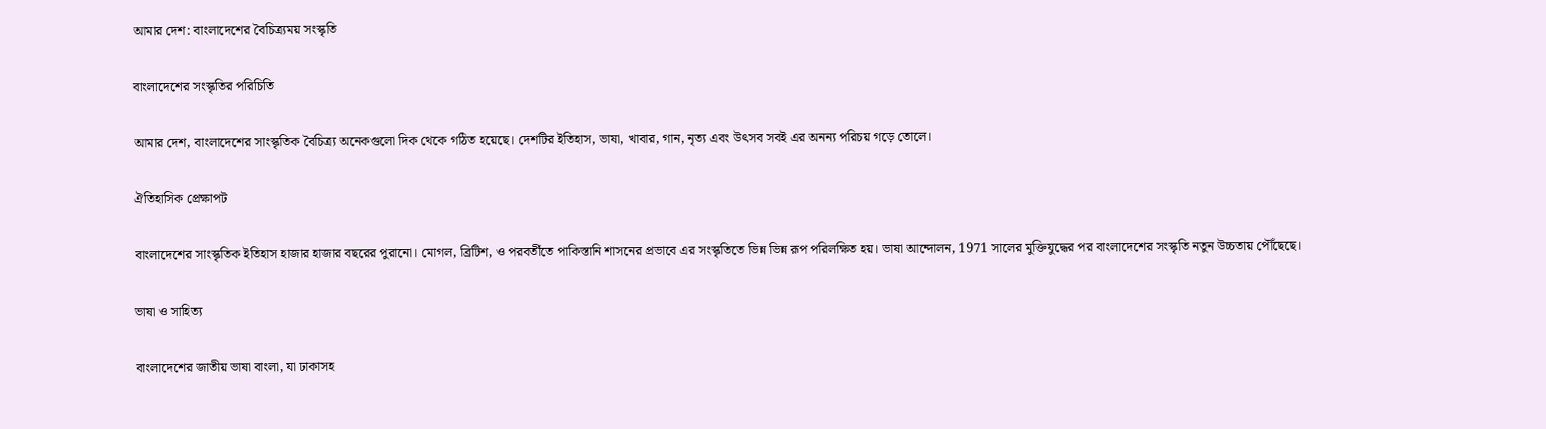আমার দেশ: বাংলাদেশের বৈচিত্র্যময় সংস্কৃতি

বাংলাদেশের সংস্কৃতির পরিচিতি

আমার দেশ, বাংলাদেশের সাংস্কৃতিক বৈচিত্র্য অনেকগুলো দিক থেকে গঠিত হয়েছে। দেশটির ইতিহাস, ভাষা, খাবার, গান, নৃত্য এবং উৎসব সবই এর অনন্য পরিচয় গড়ে তোলে।

ঐতিহাসিক প্রেক্ষাপট

বাংলাদেশের সাংস্কৃতিক ইতিহাস হাজার হাজার বছরের পুরানো। মোগল, ব্রিটিশ, ও পরবর্তীতে পাকিস্তানি শাসনের প্রভাবে এর সংস্কৃতিতে ভিন্ন ভিন্ন রূপ পরিলক্ষিত হয়। ভাষা আন্দোলন, 1971 সালের মুক্তিযুদ্ধের পর বাংলাদেশের সংস্কৃতি নতুন উচ্চতায় পৌঁছেছে।

ভাষা ও সাহিত্য

বাংলাদেশের জাতীয় ভাষা বাংলা, যা ঢাকাসহ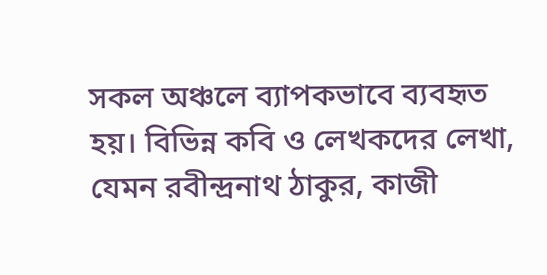সকল অঞ্চলে ব্যাপকভাবে ব্যবহৃত হয়। বিভিন্ন কবি ও লেখকদের লেখা, যেমন রবীন্দ্রনাথ ঠাকুর, কাজী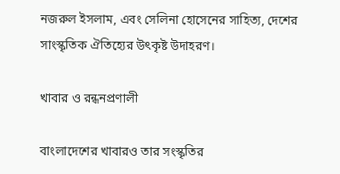নজরুল ইসলাম, এবং সেলিনা হোসেনের সাহিত্য, দেশের সাংস্কৃতিক ঐতিহ্যের উৎকৃষ্ট উদাহরণ।

খাবার ও রন্ধনপ্রণালী

বাংলাদেশের খাবারও তার সংস্কৃতির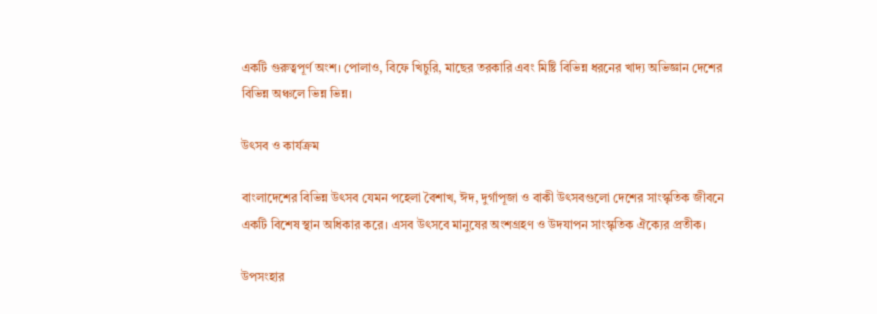একটি গুরুত্বপূর্ণ অংশ। পোলাও, বিফে খিচুরি, মাছের তরকারি এবং মিষ্টি বিভিন্ন ধরনের খাদ্য অভিজ্ঞান দেশের বিভিন্ন অঞ্চলে ভিন্ন ভিন্ন।

উৎসব ও কার্যক্রম

বাংলাদেশের বিভিন্ন উৎসব যেমন পহেলা বৈশাখ, ঈদ, দুর্গাপূজা ও বাকী উৎসবগুলো দেশের সাংস্কৃতিক জীবনে একটি বিশেষ স্থান অধিকার করে। এসব উৎসবে মানুষের অংশগ্রহণ ও উদযাপন সাংস্কৃতিক ঐক্যের প্রতীক।

উপসংহার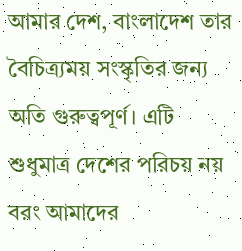আমার দেশ, বাংলাদেশ তার বৈচিত্র্যময় সংস্কৃতির জন্য অতি গুরুত্বপূর্ণ। এটি শুধুমাত্র দেশের পরিচয় নয় বরং আমাদের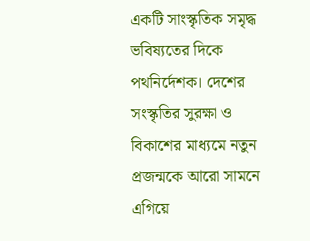একটি সাংস্কৃতিক সমৃদ্ধ ভবিষ্যতের দিকে পথনির্দেশক। দেশের সংস্কৃতির সুরক্ষা ও বিকাশের মাধ্যমে নতুন প্রজন্মকে আরো সামনে এগিয়ে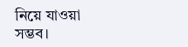নিয়ে যাওয়া সম্ভব।